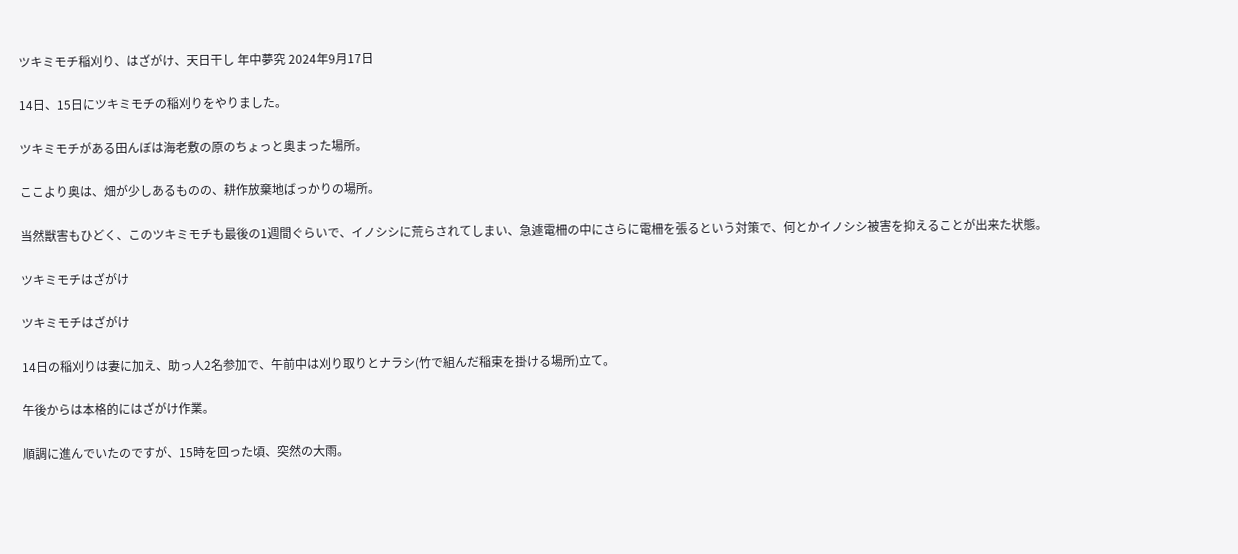ツキミモチ稲刈り、はざがけ、天日干し 年中夢究 2024年9月17日

14日、15日にツキミモチの稲刈りをやりました。

ツキミモチがある田んぼは海老敷の原のちょっと奥まった場所。

ここより奥は、畑が少しあるものの、耕作放棄地ばっかりの場所。

当然獣害もひどく、このツキミモチも最後の1週間ぐらいで、イノシシに荒らされてしまい、急遽電柵の中にさらに電柵を張るという対策で、何とかイノシシ被害を抑えることが出来た状態。

ツキミモチはざがけ

ツキミモチはざがけ

14日の稲刈りは妻に加え、助っ人2名参加で、午前中は刈り取りとナラシ(竹で組んだ稲束を掛ける場所)立て。

午後からは本格的にはざがけ作業。

順調に進んでいたのですが、15時を回った頃、突然の大雨。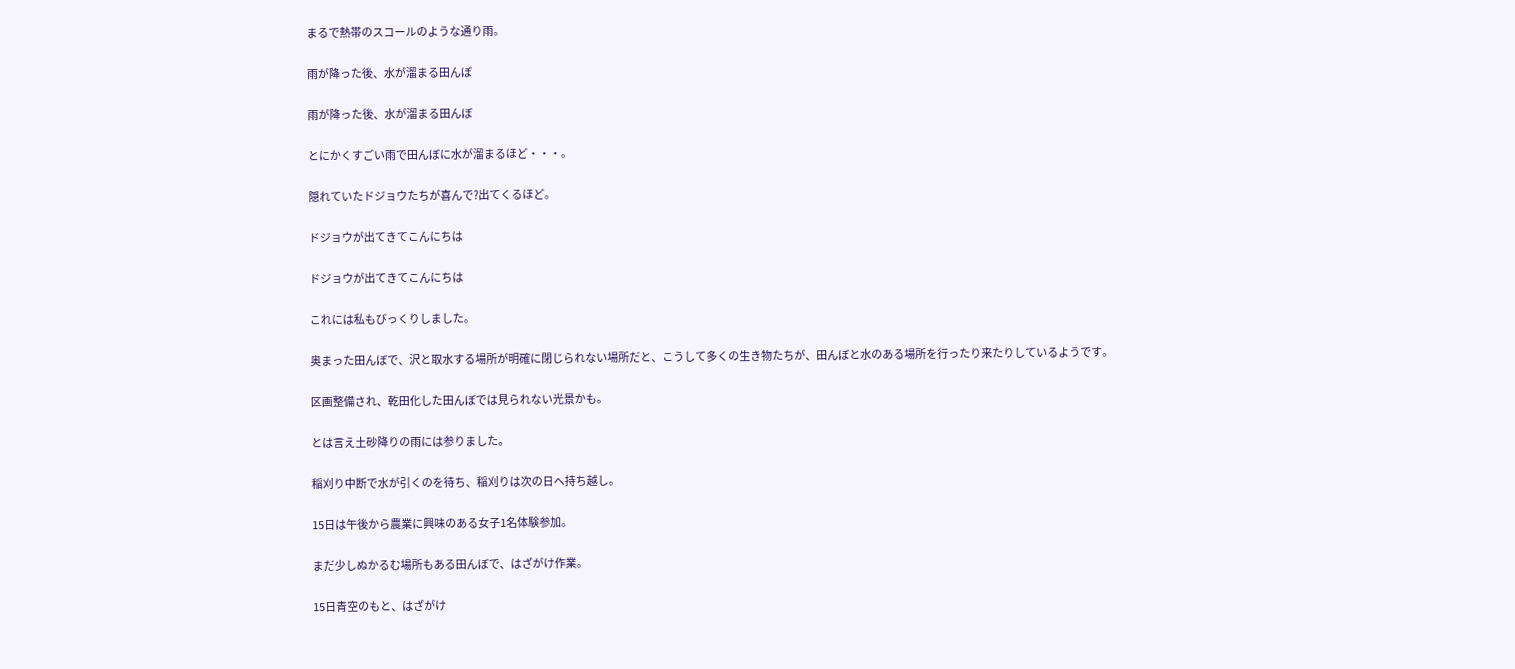まるで熱帯のスコールのような通り雨。

雨が降った後、水が溜まる田んぼ

雨が降った後、水が溜まる田んぼ

とにかくすごい雨で田んぼに水が溜まるほど・・・。

隠れていたドジョウたちが喜んで?出てくるほど。

ドジョウが出てきてこんにちは

ドジョウが出てきてこんにちは

これには私もびっくりしました。

奥まった田んぼで、沢と取水する場所が明確に閉じられない場所だと、こうして多くの生き物たちが、田んぼと水のある場所を行ったり来たりしているようです。

区画整備され、乾田化した田んぼでは見られない光景かも。

とは言え土砂降りの雨には参りました。

稲刈り中断で水が引くのを待ち、稲刈りは次の日へ持ち越し。

15日は午後から農業に興味のある女子1名体験参加。

まだ少しぬかるむ場所もある田んぼで、はざがけ作業。

15日青空のもと、はざがけ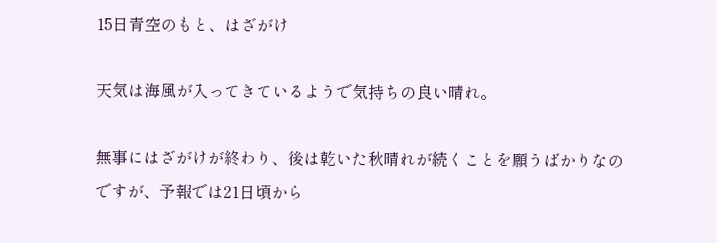15日青空のもと、はざがけ

天気は海風が入ってきているようで気持ちの良い晴れ。

無事にはざがけが終わり、後は乾いた秋晴れが続くことを願うばかりなのですが、予報では21日頃から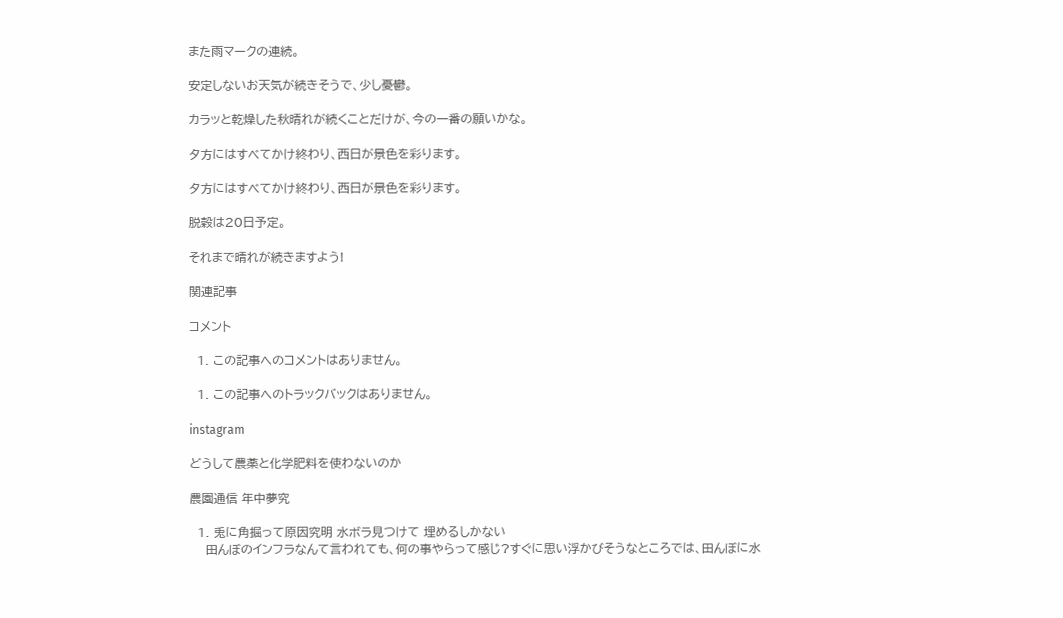また雨マークの連続。

安定しないお天気が続きそうで、少し憂鬱。

カラッと乾燥した秋晴れが続くことだけが、今の一番の願いかな。

夕方にはすべてかけ終わり、西日が景色を彩ります。

夕方にはすべてかけ終わり、西日が景色を彩ります。

脱穀は20日予定。

それまで晴れが続きますよう!

関連記事

コメント

  1. この記事へのコメントはありません。

  1. この記事へのトラックバックはありません。

instagram

どうして農薬と化学肥料を使わないのか

農園通信 年中夢究

  1. 兎に角掘って原因究明 水ボラ見つけて 埋めるしかない
    田んぼのインフラなんて言われても、何の事やらって感じ?すぐに思い浮かびそうなところでは、田んぼに水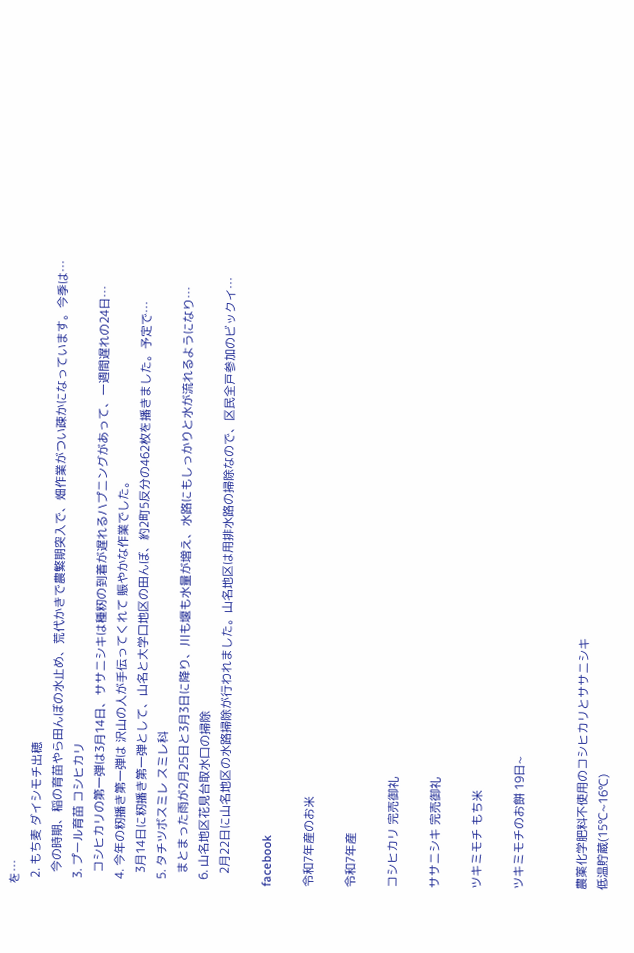を…
  2. もち麦 ダイシモチ出穂
    今の時期、稲の育苗やら田んぼの水止め、荒代かきで農繁期突入で、畑作業がつい疎かになっています。今季は…
  3. プール育苗 コシヒカリ
    コシヒカリの第一弾は3月14日、ササニシキは種籾の到着が遅れるハプニングがあって、一週間遅れの24日…
  4. 今年の籾播き第一弾は 沢山の人が手伝ってくれて 賑やかな作業でした。
    3月14日に籾播き第一弾として、山名と大学口地区の田んぼ、約2町5反分の462枚を播きました。予定で…
  5. タチツボスミレ スミレ科
    まとまった雨が2月25日と3月3日に降り、川も堰も水量が増え、水路にもしっかりと水が流れるようになり…
  6. 山名地区花見台取水口の掃除
    2月22日に山名地区の水路掃除が行われました。山名地区は用排水路の掃除なので、区民全戸参加のビックイ…

facebook

令和7年産のお米

令和7年産

コシヒカリ 完売御礼

ササニシキ 完売御礼

ツキミモチ もち米

ツキミモチのお餅 19日~


農薬化学肥料不使用のコシヒカリとササニシキ
低温貯蔵(15℃~16℃)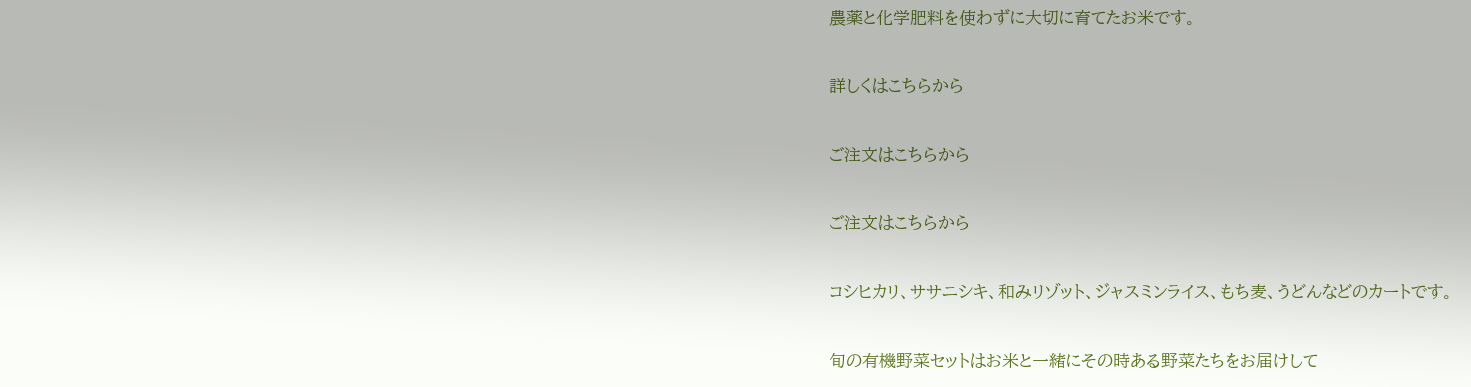農薬と化学肥料を使わずに大切に育てたお米です。

詳しくはこちらから

ご注文はこちらから

ご注文はこちらから

コシヒカリ、ササニシキ、和みリゾット、ジャスミンライス、もち麦、うどんなどのカートです。

旬の有機野菜セットはお米と一緒にその時ある野菜たちをお届けして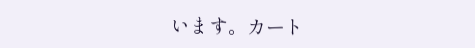います。カート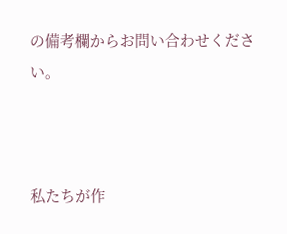の備考欄からお問い合わせください。



私たちが作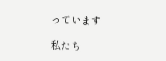っています

私たち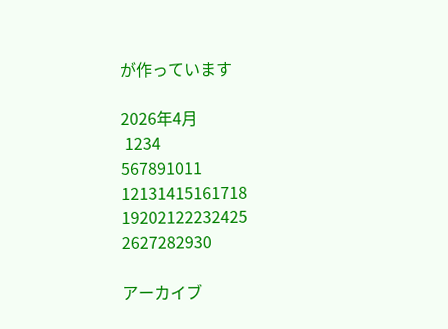が作っています

2026年4月
 1234
567891011
12131415161718
19202122232425
2627282930

アーカイブ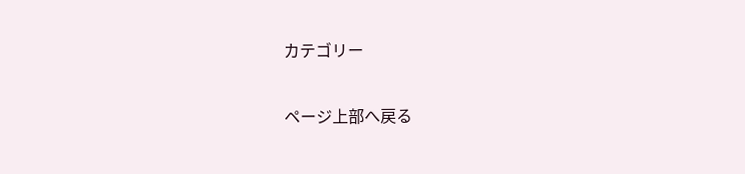カテゴリー

ページ上部へ戻る